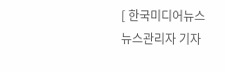[ 한국미디어뉴스 뉴스관리자 기자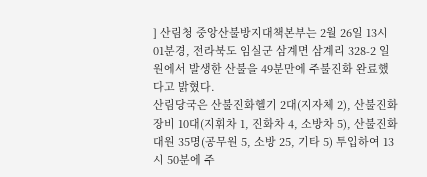] 산림청 중앙산불방지대책본부는 2월 26일 13시 01분경, 전라북도 임실군 삼계면 삼계리 328-2 일원에서 발생한 산불을 49분만에 주불진화 완료했다고 밝혔다.
산림당국은 산불진화헬기 2대(지자체 2), 산불진화장비 10대(지휘차 1, 진화차 4, 소방차 5), 산불진화대원 35명(공무원 5, 소방 25, 기타 5) 투입하여 13시 50분에 주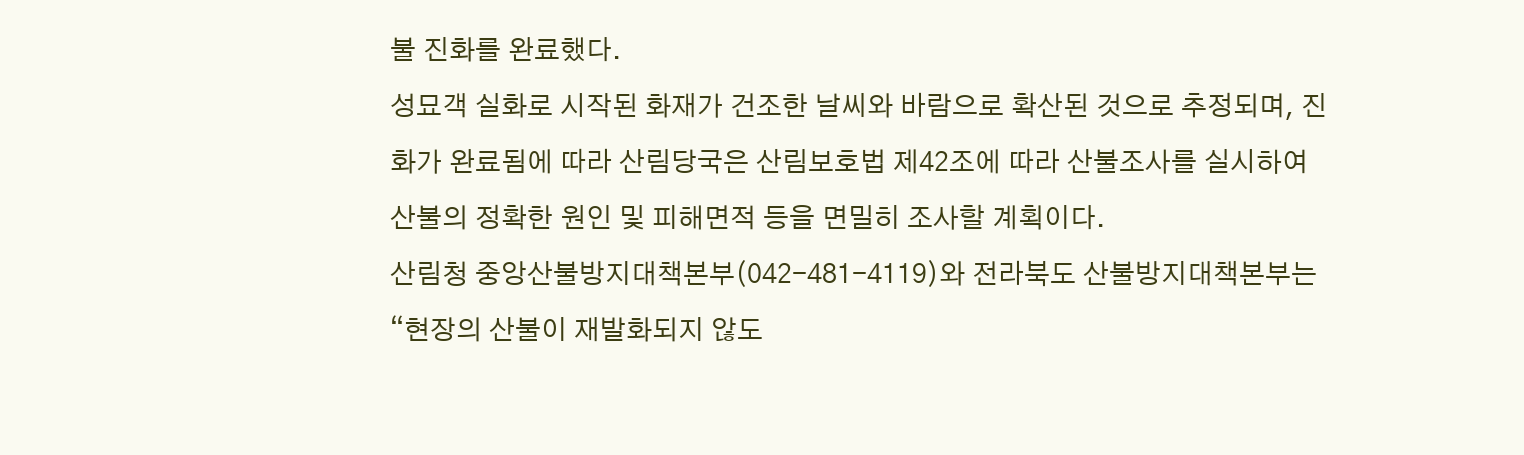불 진화를 완료했다.
성묘객 실화로 시작된 화재가 건조한 날씨와 바람으로 확산된 것으로 추정되며, 진화가 완료됨에 따라 산림당국은 산림보호법 제42조에 따라 산불조사를 실시하여 산불의 정확한 원인 및 피해면적 등을 면밀히 조사할 계획이다.
산림청 중앙산불방지대책본부(042-481-4119)와 전라북도 산불방지대책본부는 “현장의 산불이 재발화되지 않도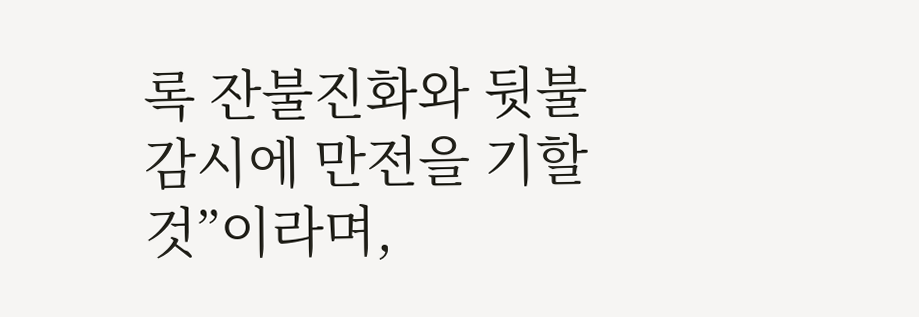록 잔불진화와 뒷불감시에 만전을 기할 것”이라며,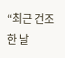“최근 건조한 날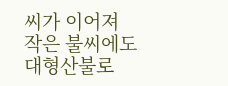씨가 이어져 작은 불씨에도 대형산불로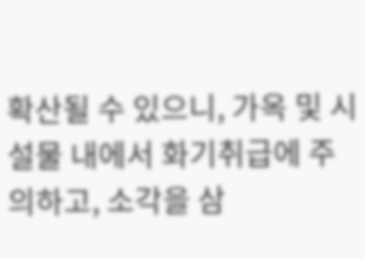확산될 수 있으니, 가옥 및 시설물 내에서 화기취급에 주의하고, 소각을 삼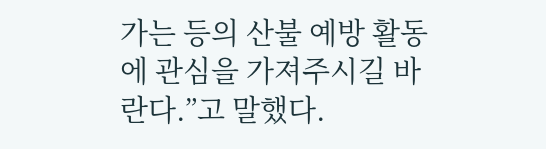가는 등의 산불 예방 활동에 관심을 가져주시길 바란다.”고 말했다.